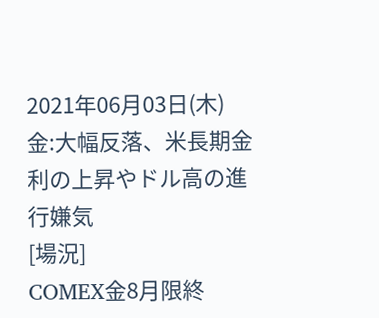2021年06月03日(木)
金:大幅反落、米長期金利の上昇やドル高の進行嫌気
[場況]
COMEX金8月限終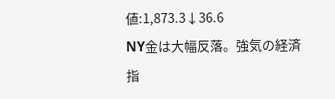値:1,873.3↓36.6
NY金は大幅反落。強気の経済指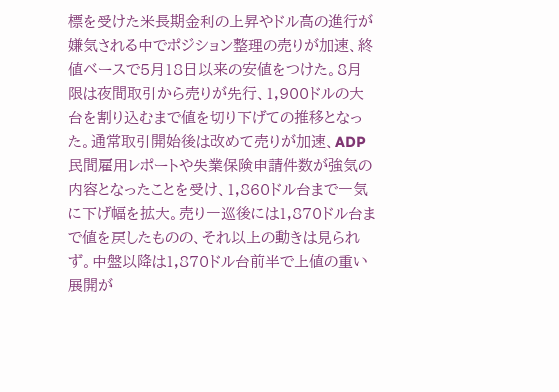標を受けた米長期金利の上昇やドル高の進行が嫌気される中でポジション整理の売りが加速、終値ベースで5月18日以来の安値をつけた。8月限は夜間取引から売りが先行、1,900ドルの大台を割り込むまで値を切り下げての推移となった。通常取引開始後は改めて売りが加速、ADP民間雇用レポートや失業保険申請件数が強気の内容となったことを受け、1,860ドル台まで一気に下げ幅を拡大。売り一巡後には1,870ドル台まで値を戻したものの、それ以上の動きは見られず。中盤以降は1,870ドル台前半で上値の重い展開が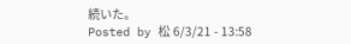続いた。
Posted by 松 6/3/21 - 13:58